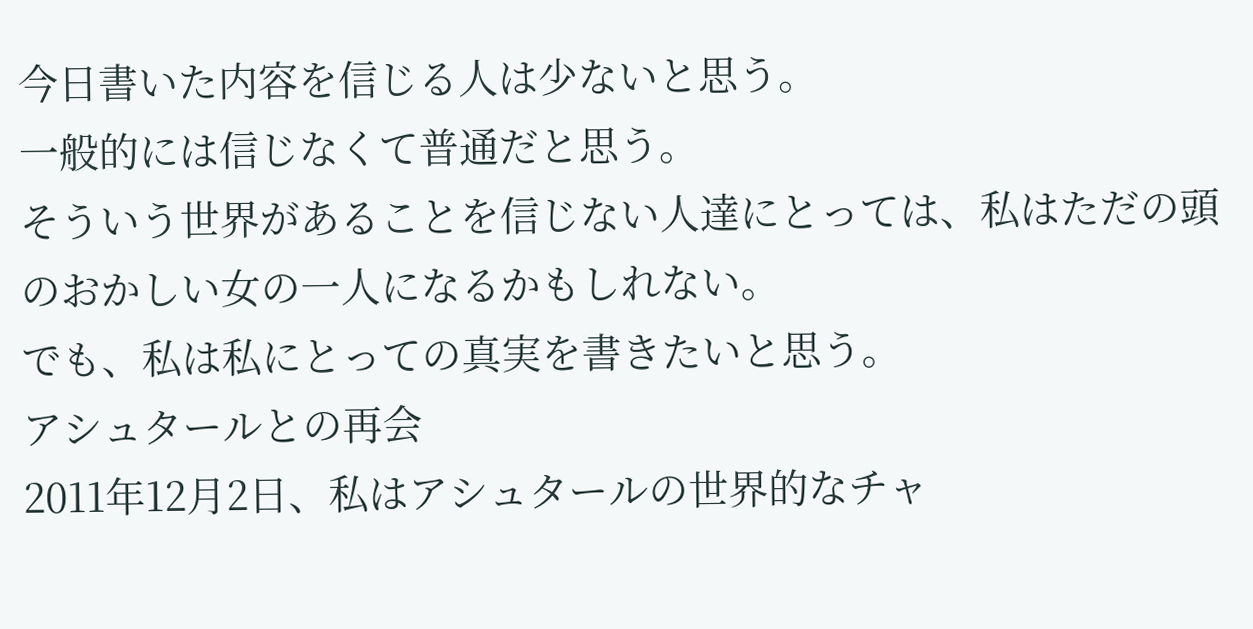今日書いた内容を信じる人は少ないと思う。
一般的には信じなくて普通だと思う。
そういう世界があることを信じない人達にとっては、私はただの頭のおかしい女の一人になるかもしれない。
でも、私は私にとっての真実を書きたいと思う。
アシュタールとの再会
2011年12月2日、私はアシュタールの世界的なチャ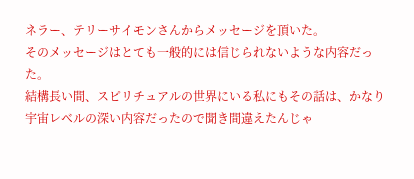ネラー、テリーサイモンさんからメッセージを頂いた。
そのメッセージはとても一般的には信じられないような内容だった。
結構長い間、スピリチュアルの世界にいる私にもその話は、かなり宇宙レベルの深い内容だったので聞き間違えたんじゃ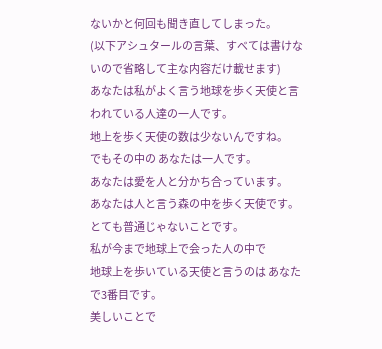ないかと何回も聞き直してしまった。
(以下アシュタールの言葉、すべては書けないので省略して主な内容だけ載せます)
あなたは私がよく言う地球を歩く天使と言われている人達の一人です。
地上を歩く天使の数は少ないんですね。
でもその中の あなたは一人です。
あなたは愛を人と分かち合っています。
あなたは人と言う森の中を歩く天使です。
とても普通じゃないことです。
私が今まで地球上で会った人の中で
地球上を歩いている天使と言うのは あなたで3番目です。
美しいことで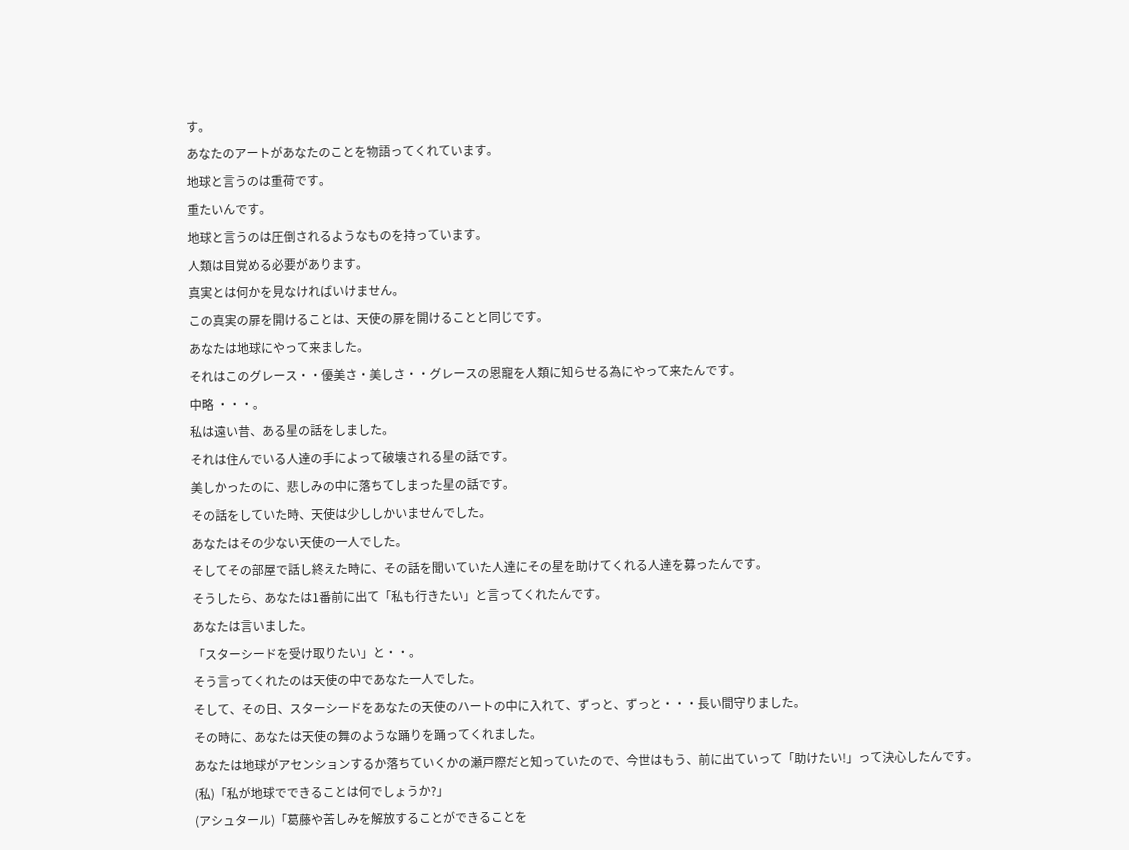す。
あなたのアートがあなたのことを物語ってくれています。
地球と言うのは重荷です。
重たいんです。
地球と言うのは圧倒されるようなものを持っています。
人類は目覚める必要があります。
真実とは何かを見なければいけません。
この真実の扉を開けることは、天使の扉を開けることと同じです。
あなたは地球にやって来ました。
それはこのグレース・・優美さ・美しさ・・グレースの恩寵を人類に知らせる為にやって来たんです。
中略 ・・・。
私は遠い昔、ある星の話をしました。
それは住んでいる人達の手によって破壊される星の話です。
美しかったのに、悲しみの中に落ちてしまった星の話です。
その話をしていた時、天使は少ししかいませんでした。
あなたはその少ない天使の一人でした。
そしてその部屋で話し終えた時に、その話を聞いていた人達にその星を助けてくれる人達を募ったんです。
そうしたら、あなたは1番前に出て「私も行きたい」と言ってくれたんです。
あなたは言いました。
「スターシードを受け取りたい」と・・。
そう言ってくれたのは天使の中であなた一人でした。
そして、その日、スターシードをあなたの天使のハートの中に入れて、ずっと、ずっと・・・長い間守りました。
その時に、あなたは天使の舞のような踊りを踊ってくれました。
あなたは地球がアセンションするか落ちていくかの瀬戸際だと知っていたので、今世はもう、前に出ていって「助けたい!」って決心したんです。
(私)「私が地球でできることは何でしょうか?」
(アシュタール)「葛藤や苦しみを解放することができることを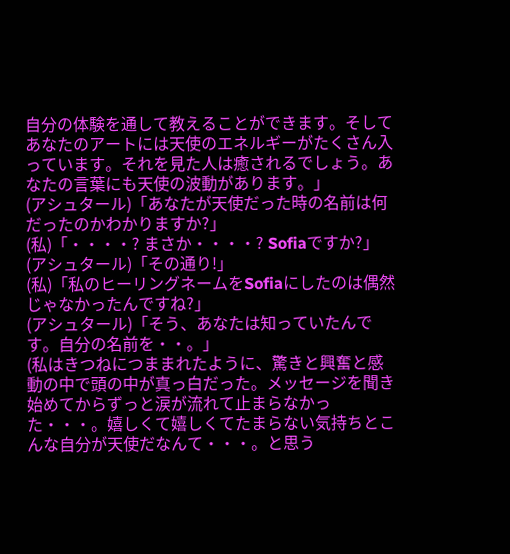自分の体験を通して教えることができます。そしてあなたのアートには天使のエネルギーがたくさん入っています。それを見た人は癒されるでしょう。あなたの言葉にも天使の波動があります。」
(アシュタール)「あなたが天使だった時の名前は何だったのかわかりますか?」
(私)「・・・・? まさか・・・・? Sofiaですか?」
(アシュタール)「その通り!」
(私)「私のヒーリングネームをSofiaにしたのは偶然じゃなかったんですね?」
(アシュタール)「そう、あなたは知っていたんです。自分の名前を・・。」
(私はきつねにつままれたように、驚きと興奮と感動の中で頭の中が真っ白だった。メッセージを聞き始めてからずっと涙が流れて止まらなかった・・・。嬉しくて嬉しくてたまらない気持ちとこんな自分が天使だなんて・・・。と思う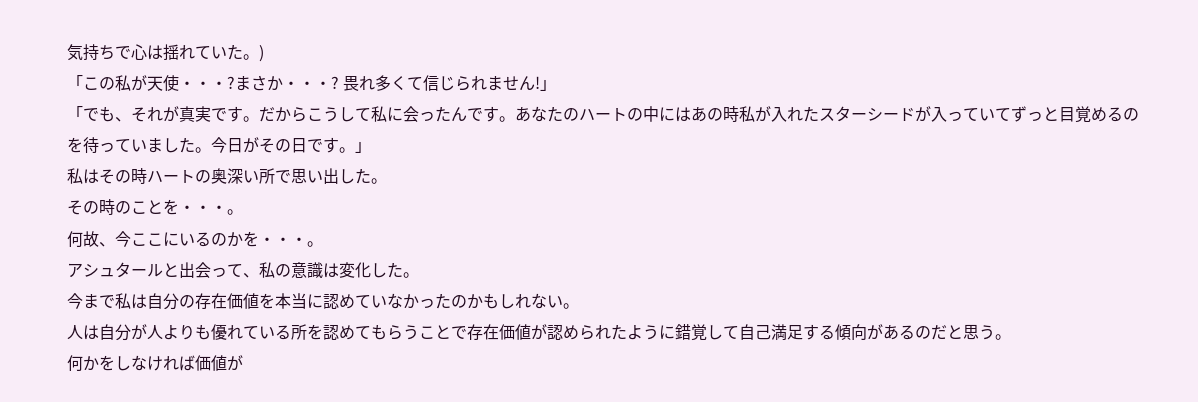気持ちで心は揺れていた。)
「この私が天使・・・?まさか・・・? 畏れ多くて信じられません!」
「でも、それが真実です。だからこうして私に会ったんです。あなたのハートの中にはあの時私が入れたスターシードが入っていてずっと目覚めるのを待っていました。今日がその日です。」
私はその時ハートの奥深い所で思い出した。
その時のことを・・・。
何故、今ここにいるのかを・・・。
アシュタールと出会って、私の意識は変化した。
今まで私は自分の存在価値を本当に認めていなかったのかもしれない。
人は自分が人よりも優れている所を認めてもらうことで存在価値が認められたように錯覚して自己満足する傾向があるのだと思う。
何かをしなければ価値が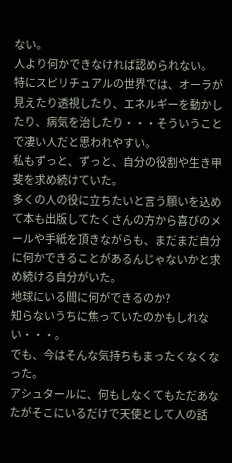ない。
人より何かできなければ認められない。
特にスピリチュアルの世界では、オーラが見えたり透視したり、エネルギーを動かしたり、病気を治したり・・・そういうことで凄い人だと思われやすい。
私もずっと、ずっと、自分の役割や生き甲斐を求め続けていた。
多くの人の役に立ちたいと言う願いを込めて本も出版してたくさんの方から喜びのメールや手紙を頂きながらも、まだまだ自分に何かできることがあるんじゃないかと求め続ける自分がいた。
地球にいる間に何ができるのか?
知らないうちに焦っていたのかもしれない・・・。
でも、今はそんな気持ちもまったくなくなった。
アシュタールに、何もしなくてもただあなたがそこにいるだけで天使として人の話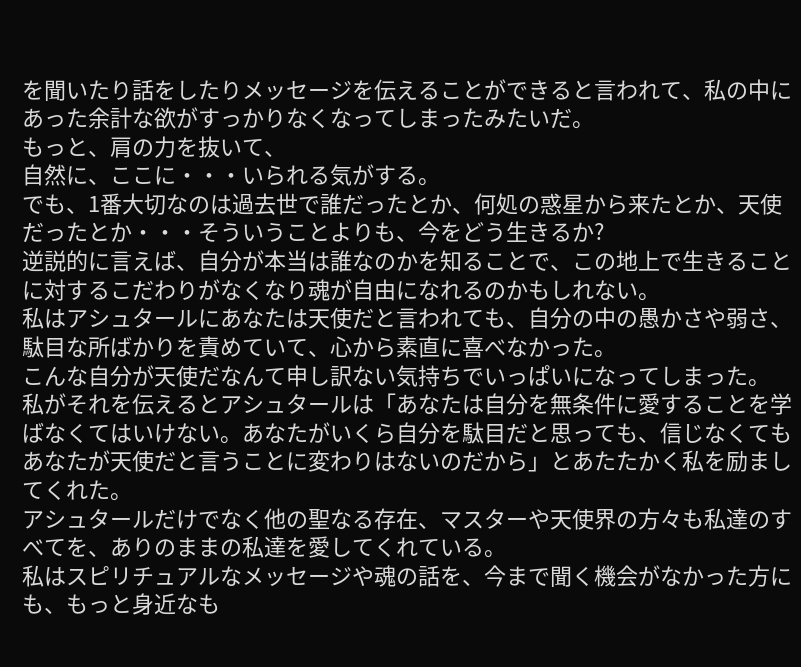を聞いたり話をしたりメッセージを伝えることができると言われて、私の中にあった余計な欲がすっかりなくなってしまったみたいだ。
もっと、肩の力を抜いて、
自然に、ここに・・・いられる気がする。
でも、1番大切なのは過去世で誰だったとか、何処の惑星から来たとか、天使だったとか・・・そういうことよりも、今をどう生きるか?
逆説的に言えば、自分が本当は誰なのかを知ることで、この地上で生きることに対するこだわりがなくなり魂が自由になれるのかもしれない。
私はアシュタールにあなたは天使だと言われても、自分の中の愚かさや弱さ、駄目な所ばかりを責めていて、心から素直に喜べなかった。
こんな自分が天使だなんて申し訳ない気持ちでいっぱいになってしまった。
私がそれを伝えるとアシュタールは「あなたは自分を無条件に愛することを学ばなくてはいけない。あなたがいくら自分を駄目だと思っても、信じなくてもあなたが天使だと言うことに変わりはないのだから」とあたたかく私を励ましてくれた。
アシュタールだけでなく他の聖なる存在、マスターや天使界の方々も私達のすべてを、ありのままの私達を愛してくれている。
私はスピリチュアルなメッセージや魂の話を、今まで聞く機会がなかった方にも、もっと身近なも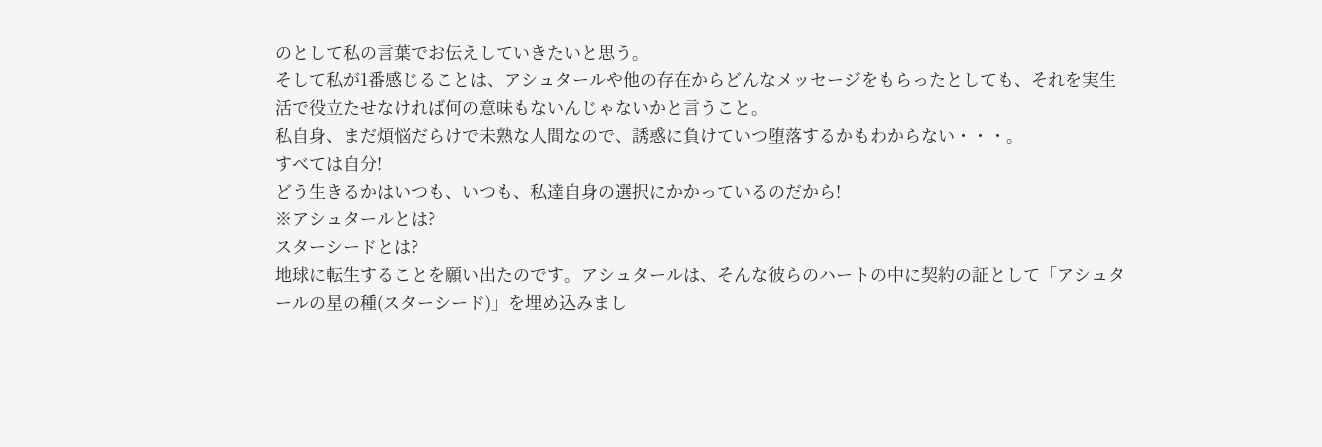のとして私の言葉でお伝えしていきたいと思う。
そして私が1番感じることは、アシュタールや他の存在からどんなメッセージをもらったとしても、それを実生活で役立たせなければ何の意味もないんじゃないかと言うこと。
私自身、まだ煩悩だらけで未熟な人間なので、誘惑に負けていつ堕落するかもわからない・・・。
すべては自分!
どう生きるかはいつも、いつも、私達自身の選択にかかっているのだから!
※アシュタールとは?
スターシードとは?
地球に転生することを願い出たのです。アシュタールは、そんな彼らのハートの中に契約の証として「アシュタールの星の種(スターシード)」を埋め込みまし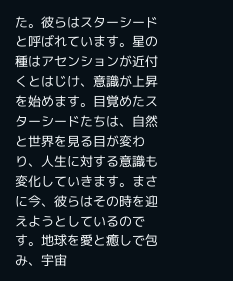た。彼らはスターシードと呼ばれています。星の種はアセンションが近付くとはじけ、意識が上昇を始めます。目覚めたスターシードたちは、自然と世界を見る目が変わり、人生に対する意識も変化していきます。まさに今、彼らはその時を迎えようとしているのです。地球を愛と癒しで包み、宇宙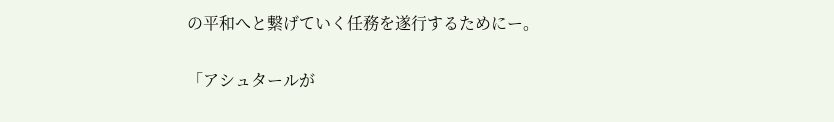の平和へと繋げていく任務を遂行するためにー。

「アシュタールが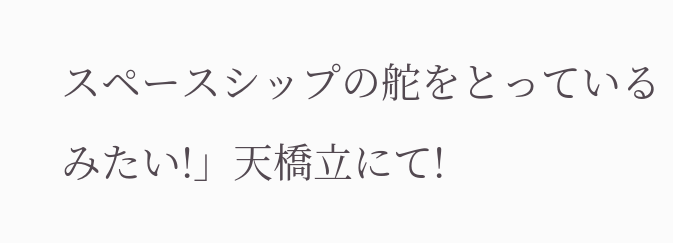スペースシップの舵をとっているみたい!」天橋立にて!